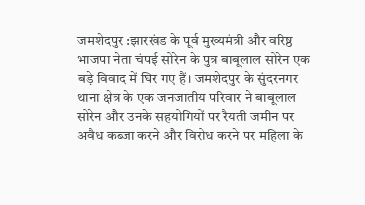जमशेदपुर :झारखंड के पूर्व मुख्यमंत्री और वरिष्ठ भाजपा नेता चंपई सोरेन के पुत्र बाबूलाल सोरेन एक बड़े विवाद में घिर गए हैं। जमशेदपुर के सुंदरनगर थाना क्षेत्र के एक जनजातीय परिवार ने बाबूलाल सोरेन और उनके सहयोगियों पर रैयती जमीन पर अवैध कब्जा करने और विरोध करने पर महिला के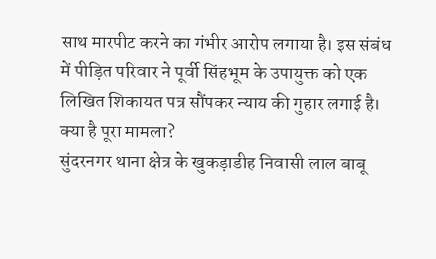साथ मारपीट करने का गंभीर आरोप लगाया है। इस संबंध में पीड़ित परिवार ने पूर्वी सिंहभूम के उपायुक्त को एक लिखित शिकायत पत्र सौंपकर न्याय की गुहार लगाई है।
क्या है पूरा मामला?
सुंदरनगर थाना क्षेत्र के खुकड़ाडीह निवासी लाल बाबू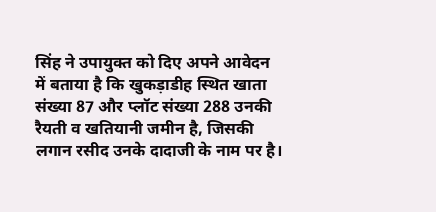सिंह ने उपायुक्त को दिए अपने आवेदन में बताया है कि खुकड़ाडीह स्थित खाता संख्या 87 और प्लॉट संख्या 288 उनकी रैयती व खतियानी जमीन है, जिसकी लगान रसीद उनके दादाजी के नाम पर है।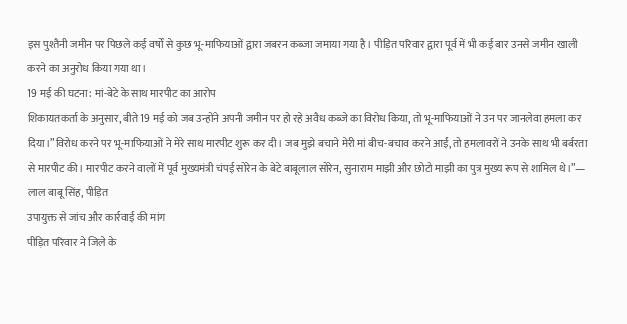इस पुश्तैनी जमीन पर पिछले कई वर्षों से कुछ भू-माफियाओं द्वारा जबरन कब्जा जमाया गया है। पीड़ित परिवार द्वारा पूर्व में भी कई बार उनसे जमीन खाली करने का अनुरोध किया गया था।
19 मई की घटना: मां-बेटे के साथ मारपीट का आरोप
शिकायतकर्ता के अनुसार, बीते 19 मई को जब उन्होंने अपनी जमीन पर हो रहे अवैध कब्जे का विरोध किया, तो भू-माफियाओं ने उन पर जानलेवा हमला कर दिया।”विरोध करने पर भू-माफियाओं ने मेरे साथ मारपीट शुरू कर दी। जब मुझे बचाने मेरी मां बीच-बचाव करने आईं, तो हमलावरों ने उनके साथ भी बर्बरता से मारपीट की। मारपीट करने वालों में पूर्व मुख्यमंत्री चंपई सोरेन के बेटे बाबूलाल सोरेन, सुनाराम माझी और छोटो माझी का पुत्र मुख्य रूप से शामिल थे।”— लाल बाबू सिंह, पीड़ित
उपायुक्त से जांच और कार्रवाई की मांग
पीड़ित परिवार ने जिले के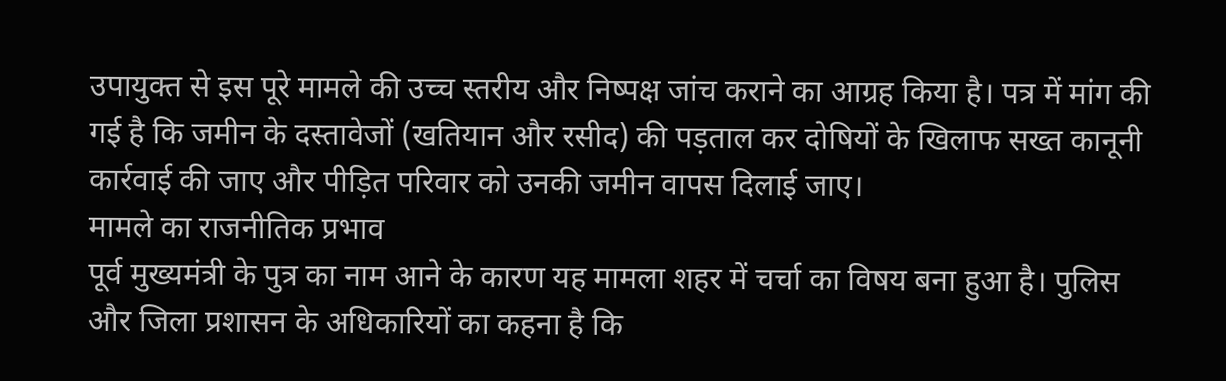उपायुक्त से इस पूरे मामले की उच्च स्तरीय और निष्पक्ष जांच कराने का आग्रह किया है। पत्र में मांग की गई है कि जमीन के दस्तावेजों (खतियान और रसीद) की पड़ताल कर दोषियों के खिलाफ सख्त कानूनी कार्रवाई की जाए और पीड़ित परिवार को उनकी जमीन वापस दिलाई जाए।
मामले का राजनीतिक प्रभाव
पूर्व मुख्यमंत्री के पुत्र का नाम आने के कारण यह मामला शहर में चर्चा का विषय बना हुआ है। पुलिस और जिला प्रशासन के अधिकारियों का कहना है कि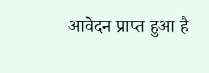आवेदन प्राप्त हुआ है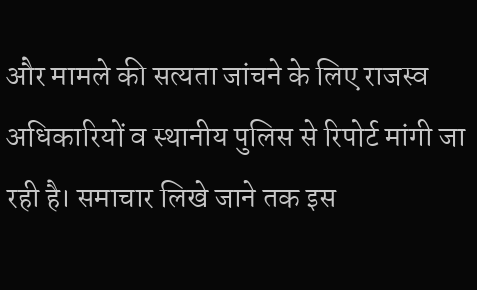और मामले की सत्यता जांचने के लिए राजस्व अधिकारियों व स्थानीय पुलिस से रिपोर्ट मांगी जा रही है। समाचार लिखे जाने तक इस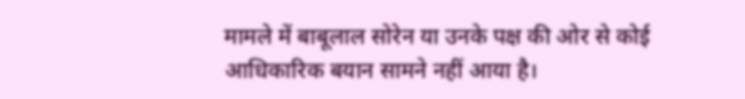मामले में बाबूलाल सोरेन या उनके पक्ष की ओर से कोई आधिकारिक बयान सामने नहीं आया है।